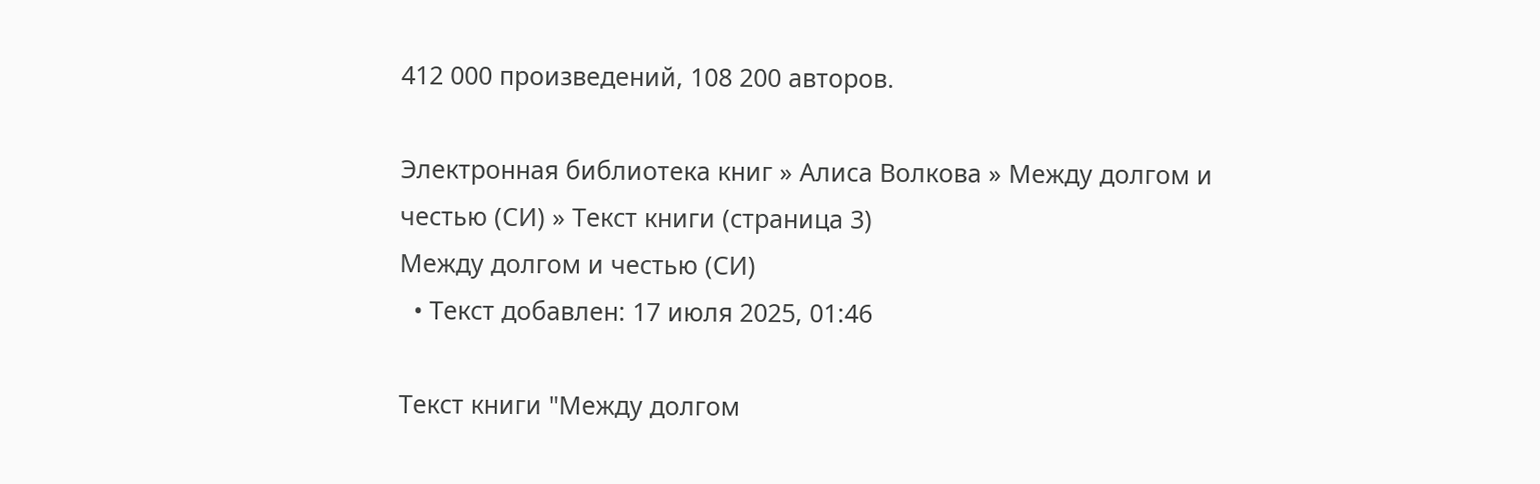412 000 произведений, 108 200 авторов.

Электронная библиотека книг » Алиса Волкова » Между долгом и честью (СИ) » Текст книги (страница 3)
Между долгом и честью (СИ)
  • Текст добавлен: 17 июля 2025, 01:46

Текст книги "Между долгом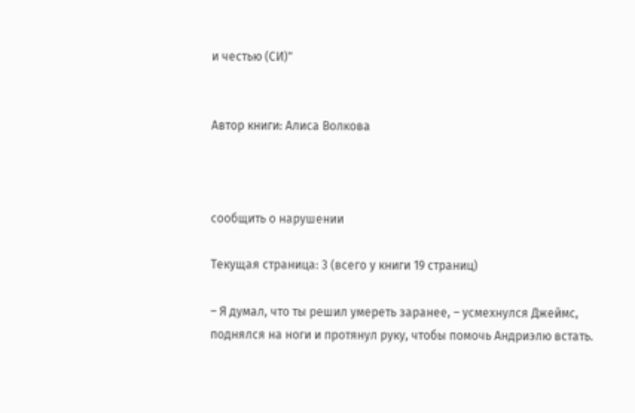и честью (СИ)"


Автор книги: Алиса Волкова



сообщить о нарушении

Текущая страница: 3 (всего у книги 19 страниц)

– Я думал, что ты решил умереть заранее, – усмехнулся Джеймс, поднялся на ноги и протянул руку, чтобы помочь Андриэлю встать.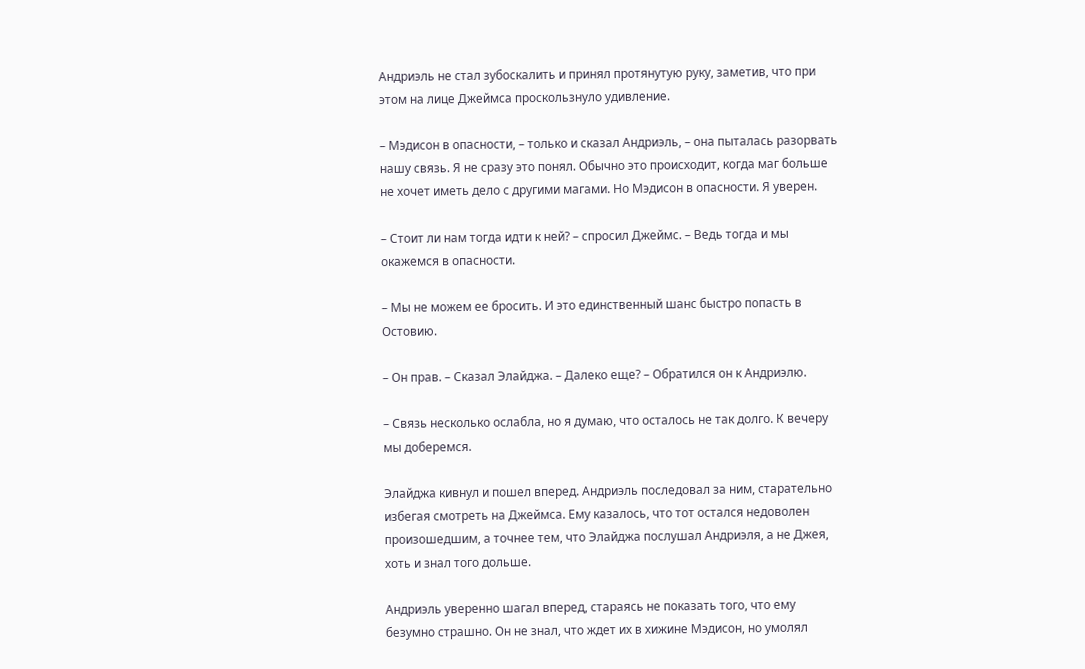Андриэль не стал зубоскалить и принял протянутую руку, заметив, что при этом на лице Джеймса проскользнуло удивление.

– Мэдисон в опасности, – только и сказал Андриэль, – она пыталась разорвать нашу связь. Я не сразу это понял. Обычно это происходит, когда маг больше не хочет иметь дело с другими магами. Но Мэдисон в опасности. Я уверен.

– Стоит ли нам тогда идти к ней? – спросил Джеймс. – Ведь тогда и мы окажемся в опасности.

– Мы не можем ее бросить. И это единственный шанс быстро попасть в Остовию.

– Он прав. – Сказал Элайджа. – Далеко еще? – Обратился он к Андриэлю.

– Связь несколько ослабла, но я думаю, что осталось не так долго. К вечеру мы доберемся.

Элайджа кивнул и пошел вперед. Андриэль последовал за ним, старательно избегая смотреть на Джеймса. Ему казалось, что тот остался недоволен произошедшим, а точнее тем, что Элайджа послушал Андриэля, а не Джея, хоть и знал того дольше.

Андриэль уверенно шагал вперед, стараясь не показать того, что ему безумно страшно. Он не знал, что ждет их в хижине Мэдисон, но умолял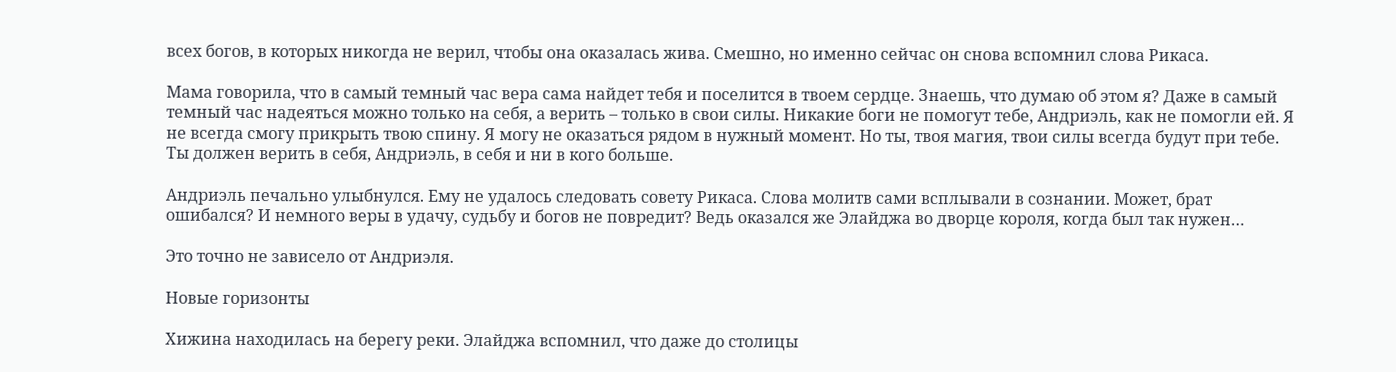всех богов, в которых никогда не верил, чтобы она оказалась жива. Смешно, но именно сейчас он снова вспомнил слова Рикаса.

Мама говорила, что в самый темный час вера сама найдет тебя и поселится в твоем сердце. Знаешь, что думаю об этом я? Даже в самый темный час надеяться можно только на себя, а верить – только в свои силы. Никакие боги не помогут тебе, Андриэль, как не помогли ей. Я не всегда смогу прикрыть твою спину. Я могу не оказаться рядом в нужный момент. Но ты, твоя магия, твои силы всегда будут при тебе. Ты должен верить в себя, Андриэль, в себя и ни в кого больше.

Андриэль печально улыбнулся. Ему не удалось следовать совету Рикаса. Слова молитв сами всплывали в сознании. Может, брат ошибался? И немного веры в удачу, судьбу и богов не повредит? Ведь оказался же Элайджа во дворце короля, когда был так нужен…

Это точно не зависело от Андриэля.

Новые горизонты

Хижина находилась на берегу реки. Элайджа вспомнил, что даже до столицы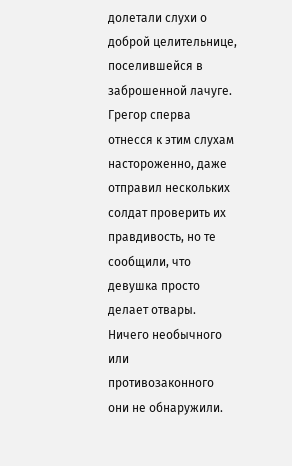долетали слухи о доброй целительнице, поселившейся в заброшенной лачуге. Грегор сперва отнесся к этим слухам настороженно, даже отправил нескольких солдат проверить их правдивость, но те сообщили, что девушка просто делает отвары. Ничего необычного или противозаконного они не обнаружили.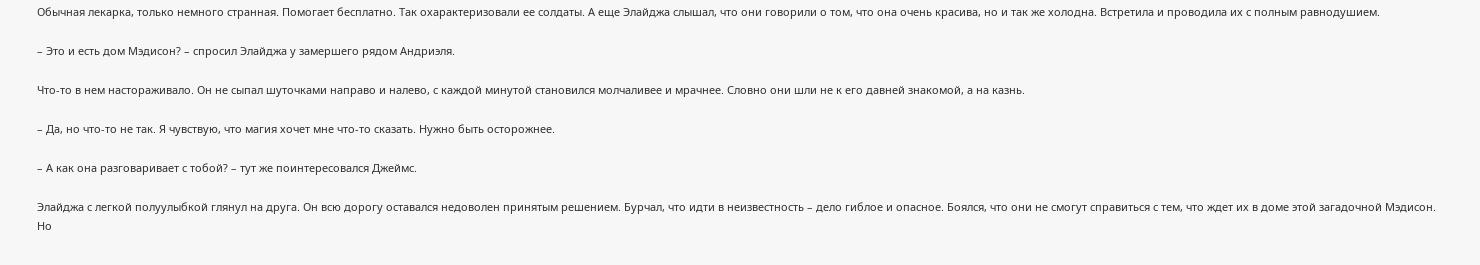Обычная лекарка, только немного странная. Помогает бесплатно. Так охарактеризовали ее солдаты. А еще Элайджа слышал, что они говорили о том, что она очень красива, но и так же холодна. Встретила и проводила их с полным равнодушием.

– Это и есть дом Мэдисон? – спросил Элайджа у замершего рядом Андриэля.

Что-то в нем настораживало. Он не сыпал шуточками направо и налево, с каждой минутой становился молчаливее и мрачнее. Словно они шли не к его давней знакомой, а на казнь.

– Да, но что-то не так. Я чувствую, что магия хочет мне что-то сказать. Нужно быть осторожнее.

– А как она разговаривает с тобой? – тут же поинтересовался Джеймс.

Элайджа с легкой полуулыбкой глянул на друга. Он всю дорогу оставался недоволен принятым решением. Бурчал, что идти в неизвестность – дело гиблое и опасное. Боялся, что они не смогут справиться с тем, что ждет их в доме этой загадочной Мэдисон. Но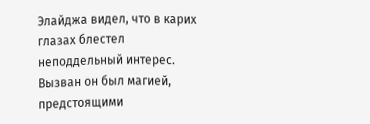Элайджа видел, что в карих глазах блестел неподдельный интерес. Вызван он был магией, предстоящими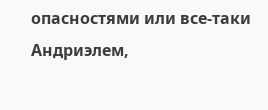опасностями или все-таки Андриэлем,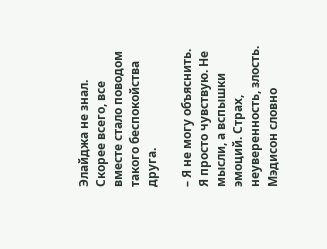Элайджа не знал. Скорее всего, все вместе стало поводом такого беспокойства друга.

– Я не могу объяснить. Я просто чувствую. Не мысли, а вспышки эмоций. Страх, неуверенность, злость. Мэдисон словно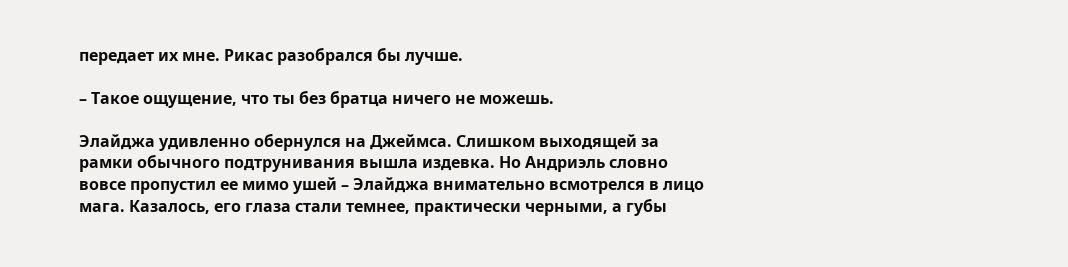передает их мне. Рикас разобрался бы лучше.

– Такое ощущение, что ты без братца ничего не можешь.

Элайджа удивленно обернулся на Джеймса. Слишком выходящей за рамки обычного подтрунивания вышла издевка. Но Андриэль словно вовсе пропустил ее мимо ушей – Элайджа внимательно всмотрелся в лицо мага. Казалось, его глаза стали темнее, практически черными, а губы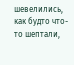шевелились, как будто что-то шептали,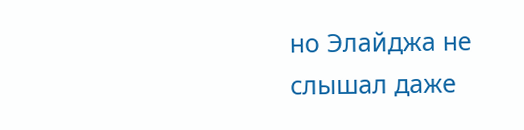но Элайджа не слышал даже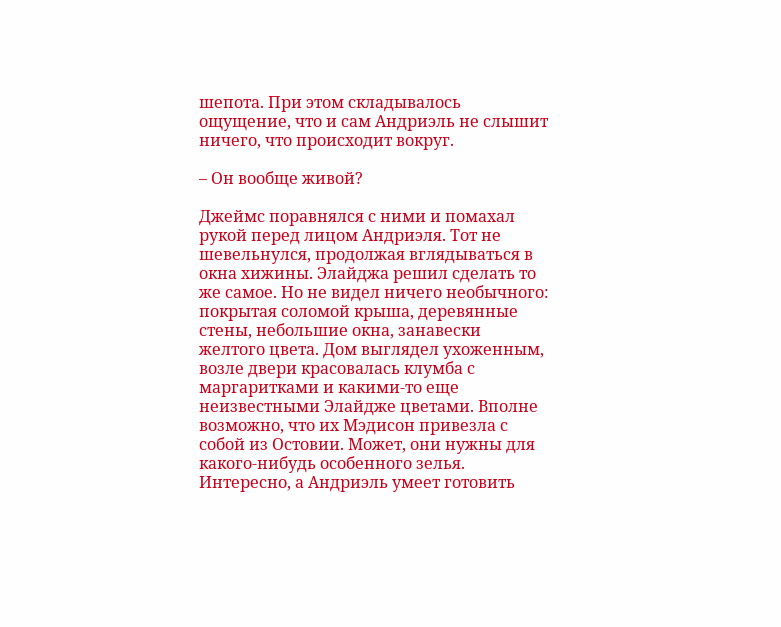шепота. При этом складывалось ощущение, что и сам Андриэль не слышит ничего, что происходит вокруг.

– Он вообще живой?

Джеймс поравнялся с ними и помахал рукой перед лицом Андриэля. Тот не шевельнулся, продолжая вглядываться в окна хижины. Элайджа решил сделать то же самое. Но не видел ничего необычного: покрытая соломой крыша, деревянные стены, небольшие окна, занавески желтого цвета. Дом выглядел ухоженным, возле двери красовалась клумба с маргаритками и какими-то еще неизвестными Элайдже цветами. Вполне возможно, что их Мэдисон привезла с собой из Остовии. Может, они нужны для какого-нибудь особенного зелья. Интересно, а Андриэль умеет готовить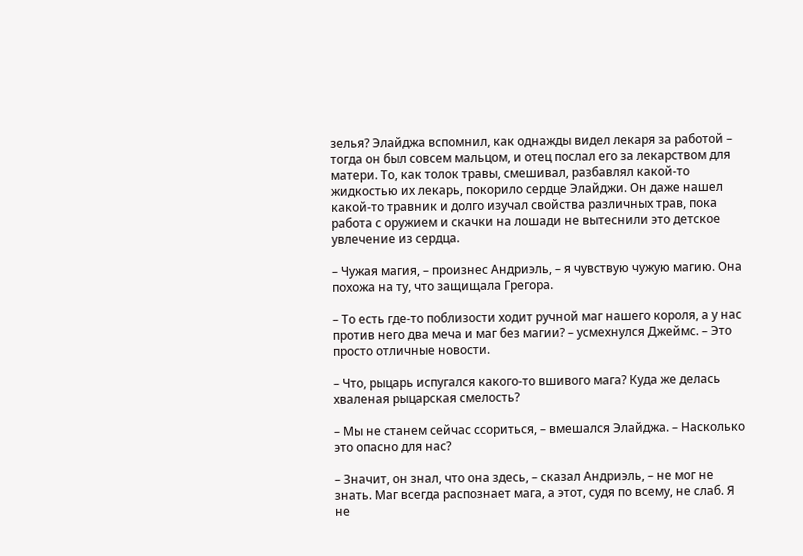зелья? Элайджа вспомнил, как однажды видел лекаря за работой – тогда он был совсем мальцом, и отец послал его за лекарством для матери. То, как толок травы, смешивал, разбавлял какой-то жидкостью их лекарь, покорило сердце Элайджи. Он даже нашел какой-то травник и долго изучал свойства различных трав, пока работа с оружием и скачки на лошади не вытеснили это детское увлечение из сердца.

– Чужая магия, – произнес Андриэль, – я чувствую чужую магию. Она похожа на ту, что защищала Грегора.

– То есть где-то поблизости ходит ручной маг нашего короля, а у нас против него два меча и маг без магии? – усмехнулся Джеймс. – Это просто отличные новости.

– Что, рыцарь испугался какого-то вшивого мага? Куда же делась хваленая рыцарская смелость?

– Мы не станем сейчас ссориться, – вмешался Элайджа. – Насколько это опасно для нас?

– Значит, он знал, что она здесь, – сказал Андриэль, – не мог не знать. Маг всегда распознает мага, а этот, судя по всему, не слаб. Я не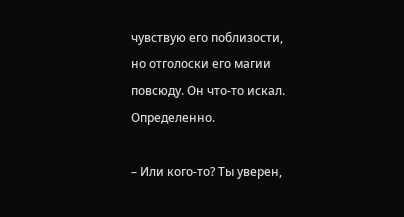чувствую его поблизости, но отголоски его магии повсюду. Он что-то искал. Определенно.

– Или кого-то? Ты уверен,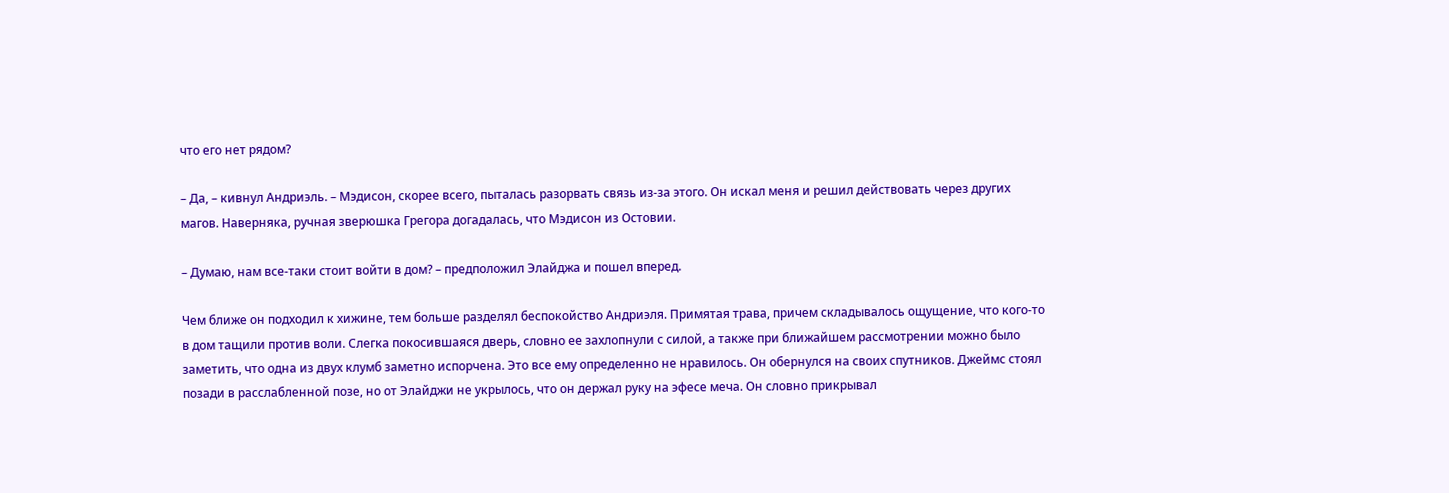что его нет рядом?

– Да, – кивнул Андриэль. – Мэдисон, скорее всего, пыталась разорвать связь из-за этого. Он искал меня и решил действовать через других магов. Наверняка, ручная зверюшка Грегора догадалась, что Мэдисон из Остовии.

– Думаю, нам все-таки стоит войти в дом? – предположил Элайджа и пошел вперед.

Чем ближе он подходил к хижине, тем больше разделял беспокойство Андриэля. Примятая трава, причем складывалось ощущение, что кого-то в дом тащили против воли. Слегка покосившаяся дверь, словно ее захлопнули с силой, а также при ближайшем рассмотрении можно было заметить, что одна из двух клумб заметно испорчена. Это все ему определенно не нравилось. Он обернулся на своих спутников. Джеймс стоял позади в расслабленной позе, но от Элайджи не укрылось, что он держал руку на эфесе меча. Он словно прикрывал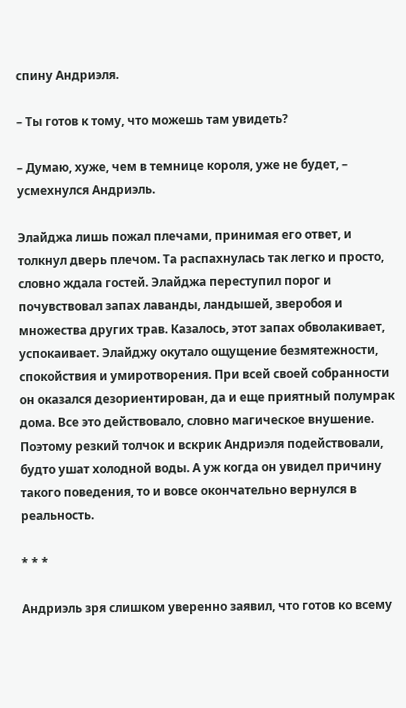спину Андриэля.

– Ты готов к тому, что можешь там увидеть?

– Думаю, хуже, чем в темнице короля, уже не будет, – усмехнулся Андриэль.

Элайджа лишь пожал плечами, принимая его ответ, и толкнул дверь плечом. Та распахнулась так легко и просто, словно ждала гостей. Элайджа переступил порог и почувствовал запах лаванды, ландышей, зверобоя и множества других трав. Казалось, этот запах обволакивает, успокаивает. Элайджу окутало ощущение безмятежности, спокойствия и умиротворения. При всей своей собранности он оказался дезориентирован, да и еще приятный полумрак дома. Все это действовало, словно магическое внушение. Поэтому резкий толчок и вскрик Андриэля подействовали, будто ушат холодной воды. А уж когда он увидел причину такого поведения, то и вовсе окончательно вернулся в реальность.

* * *

Андриэль зря слишком уверенно заявил, что готов ко всему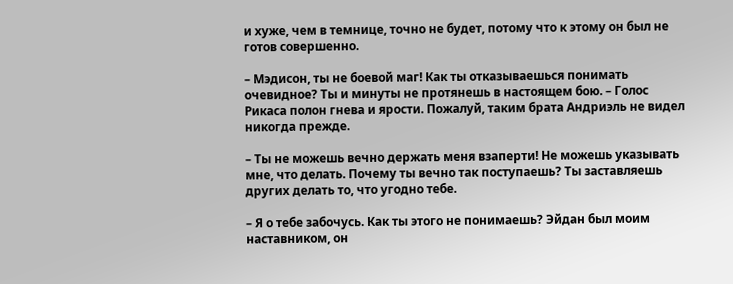и хуже, чем в темнице, точно не будет, потому что к этому он был не готов совершенно.

– Мэдисон, ты не боевой маг! Как ты отказываешься понимать очевидное? Ты и минуты не протянешь в настоящем бою. – Голос Рикаса полон гнева и ярости. Пожалуй, таким брата Андриэль не видел никогда прежде.

– Ты не можешь вечно держать меня взаперти! Не можешь указывать мне, что делать. Почему ты вечно так поступаешь? Ты заставляешь других делать то, что угодно тебе.

– Я о тебе забочусь. Как ты этого не понимаешь? Эйдан был моим наставником, он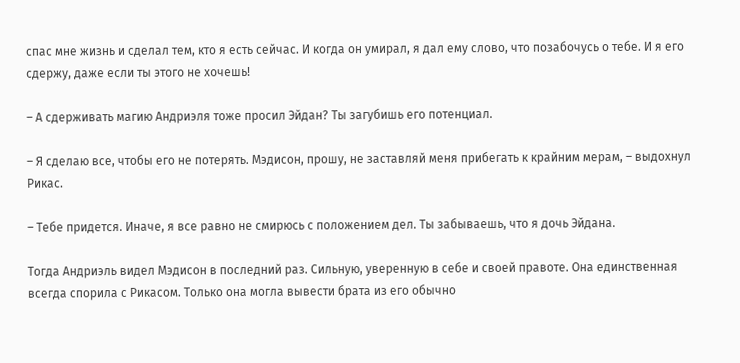спас мне жизнь и сделал тем, кто я есть сейчас. И когда он умирал, я дал ему слово, что позабочусь о тебе. И я его сдержу, даже если ты этого не хочешь!

– А сдерживать магию Андриэля тоже просил Эйдан? Ты загубишь его потенциал.

– Я сделаю все, чтобы его не потерять. Мэдисон, прошу, не заставляй меня прибегать к крайним мерам, – выдохнул Рикас.

– Тебе придется. Иначе, я все равно не смирюсь с положением дел. Ты забываешь, что я дочь Эйдана.

Тогда Андриэль видел Мэдисон в последний раз. Сильную, уверенную в себе и своей правоте. Она единственная всегда спорила с Рикасом. Только она могла вывести брата из его обычно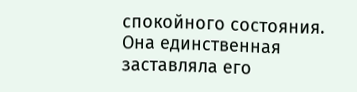спокойного состояния. Она единственная заставляла его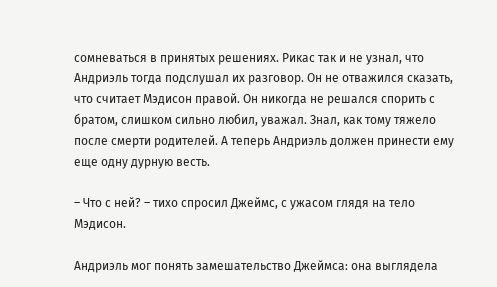сомневаться в принятых решениях. Рикас так и не узнал, что Андриэль тогда подслушал их разговор. Он не отважился сказать, что считает Мэдисон правой. Он никогда не решался спорить с братом, слишком сильно любил, уважал. Знал, как тому тяжело после смерти родителей. А теперь Андриэль должен принести ему еще одну дурную весть.

– Что с ней? – тихо спросил Джеймс, с ужасом глядя на тело Мэдисон.

Андриэль мог понять замешательство Джеймса: она выглядела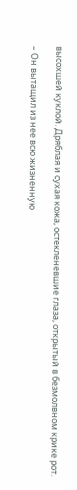высохшей куклой. Дряблая и сухая кожа, остекленевшие глаза, открытый в безмолвном крике рот.

– Он вытащил из нее всю жизненную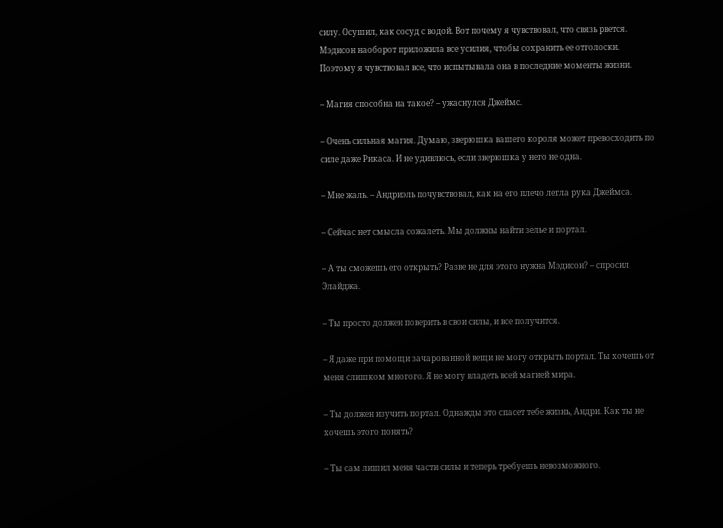силу. Осушил, как сосуд с водой. Вот почему я чувствовал, что связь рвется. Мэдисон наоборот приложила все усилия, чтобы сохранить ее отголоски. Поэтому я чувствовал все, что испытывала она в последние моменты жизни.

– Магия способна на такое? – ужаснулся Джеймс.

– Очень сильная магия. Думаю, зверюшка вашего короля может превосходить по силе даже Рикаса. И не удивлюсь, если зверюшка у него не одна.

– Мне жаль. – Андриэль почувствовал, как на его плечо легла рука Джеймса.

– Сейчас нет смысла сожалеть. Мы должны найти зелье и портал.

– А ты сможешь его открыть? Разве не для этого нужна Мэдисон? – спросил Элайджа.

– Ты просто должен поверить в свои силы, и все получится.

– Я даже при помощи зачарованной вещи не могу открыть портал. Ты хочешь от меня слишком многого. Я не могу владеть всей магией мира.

– Ты должен изучить портал. Однажды это спасет тебе жизнь, Андри. Как ты не хочешь этого понять?

– Ты сам лишил меня части силы и теперь требуешь невозможного.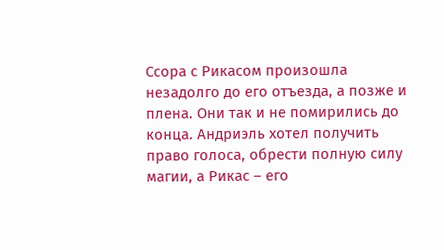Ссора с Рикасом произошла незадолго до его отъезда, а позже и плена. Они так и не помирились до конца. Андриэль хотел получить право голоса, обрести полную силу магии, а Рикас – его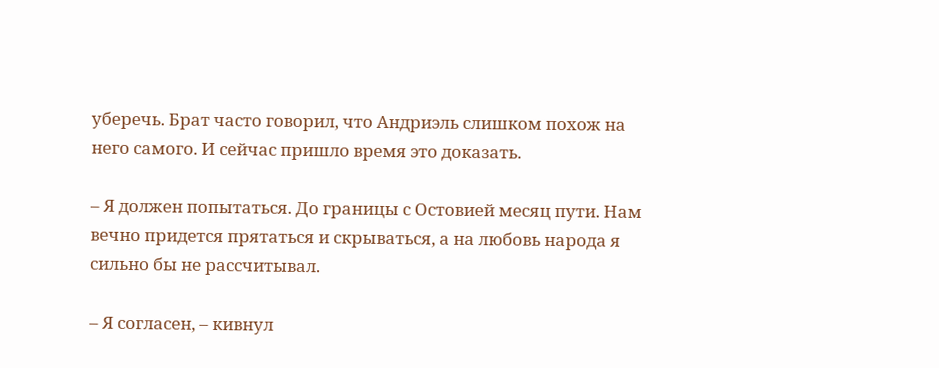уберечь. Брат часто говорил, что Андриэль слишком похож на него самого. И сейчас пришло время это доказать.

– Я должен попытаться. До границы с Остовией месяц пути. Нам вечно придется прятаться и скрываться, а на любовь народа я сильно бы не рассчитывал.

– Я согласен, – кивнул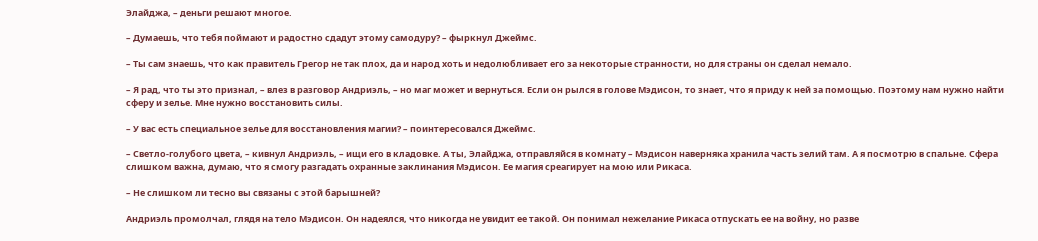Элайджа, – деньги решают многое.

– Думаешь, что тебя поймают и радостно сдадут этому самодуру? – фыркнул Джеймс.

– Ты сам знаешь, что как правитель Грегор не так плох, да и народ хоть и недолюбливает его за некоторые странности, но для страны он сделал немало.

– Я рад, что ты это признал, – влез в разговор Андриэль, – но маг может и вернуться. Если он рылся в голове Мэдисон, то знает, что я приду к ней за помощью. Поэтому нам нужно найти сферу и зелье. Мне нужно восстановить силы.

– У вас есть специальное зелье для восстановления магии? – поинтересовался Джеймс.

– Светло-голубого цвета, – кивнул Андриэль, – ищи его в кладовке. А ты, Элайджа, отправляйся в комнату – Мэдисон наверняка хранила часть зелий там. А я посмотрю в спальне. Сфера слишком важна, думаю, что я смогу разгадать охранные заклинания Мэдисон. Ее магия среагирует на мою или Рикаса.

– Не слишком ли тесно вы связаны с этой барышней?

Андриэль промолчал, глядя на тело Мэдисон. Он надеялся, что никогда не увидит ее такой. Он понимал нежелание Рикаса отпускать ее на войну, но разве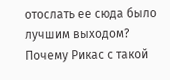отослать ее сюда было лучшим выходом? Почему Рикас с такой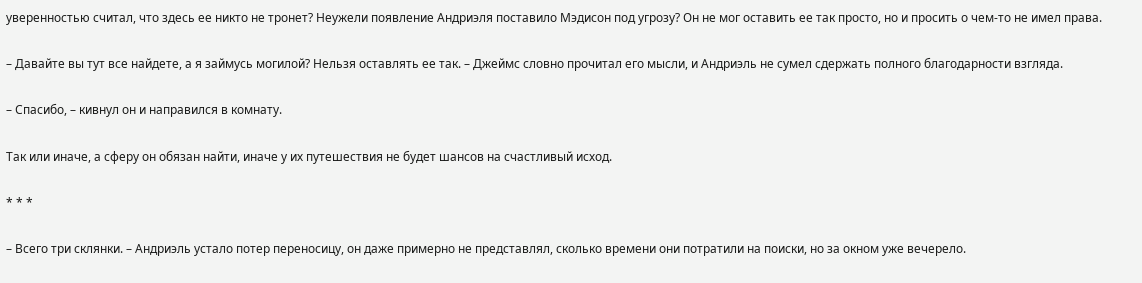уверенностью считал, что здесь ее никто не тронет? Неужели появление Андриэля поставило Мэдисон под угрозу? Он не мог оставить ее так просто, но и просить о чем-то не имел права.

– Давайте вы тут все найдете, а я займусь могилой? Нельзя оставлять ее так. – Джеймс словно прочитал его мысли, и Андриэль не сумел сдержать полного благодарности взгляда.

– Спасибо, – кивнул он и направился в комнату.

Так или иначе, а сферу он обязан найти, иначе у их путешествия не будет шансов на счастливый исход.

* * *

– Всего три склянки. – Андриэль устало потер переносицу, он даже примерно не представлял, сколько времени они потратили на поиски, но за окном уже вечерело.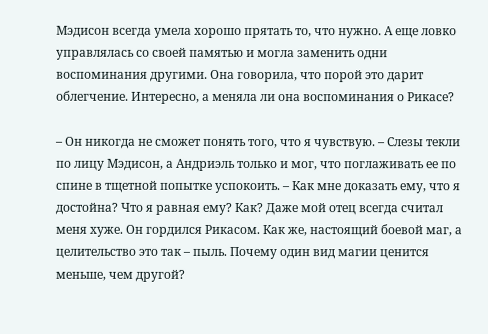Мэдисон всегда умела хорошо прятать то, что нужно. А еще ловко управлялась со своей памятью и могла заменить одни воспоминания другими. Она говорила, что порой это дарит облегчение. Интересно, а меняла ли она воспоминания о Рикасе?

– Он никогда не сможет понять того, что я чувствую. – Слезы текли по лицу Мэдисон, а Андриэль только и мог, что поглаживать ее по спине в тщетной попытке успокоить. – Как мне доказать ему, что я достойна? Что я равная ему? Как? Даже мой отец всегда считал меня хуже. Он гордился Рикасом. Как же, настоящий боевой маг, а целительство это так – пыль. Почему один вид магии ценится меньше, чем другой?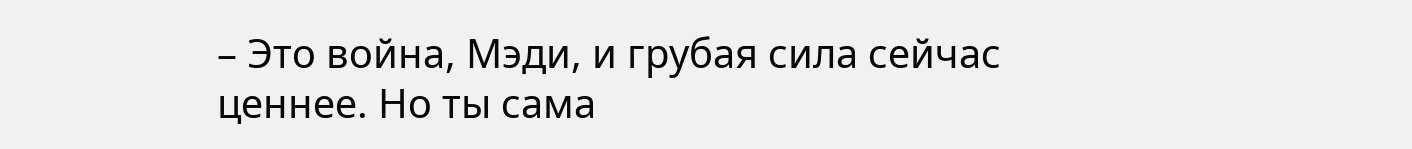– Это война, Мэди, и грубая сила сейчас ценнее. Но ты сама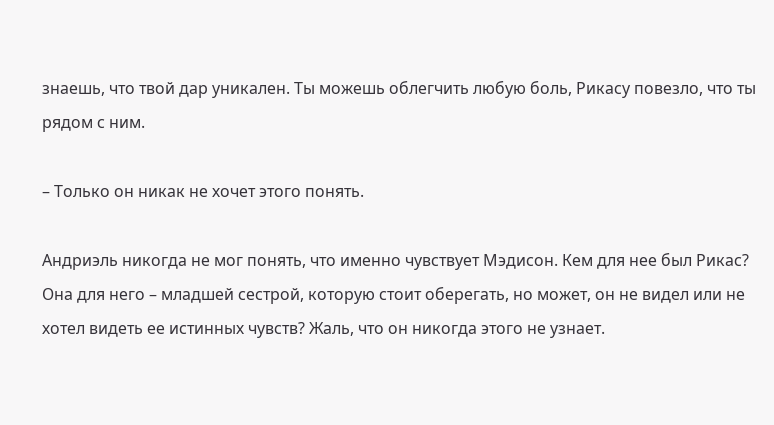знаешь, что твой дар уникален. Ты можешь облегчить любую боль, Рикасу повезло, что ты рядом с ним.

– Только он никак не хочет этого понять.

Андриэль никогда не мог понять, что именно чувствует Мэдисон. Кем для нее был Рикас? Она для него – младшей сестрой, которую стоит оберегать, но может, он не видел или не хотел видеть ее истинных чувств? Жаль, что он никогда этого не узнает.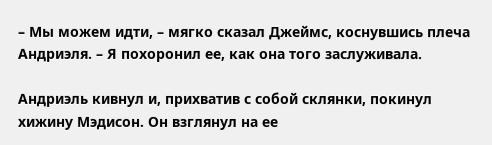– Мы можем идти, – мягко сказал Джеймс, коснувшись плеча Андриэля. – Я похоронил ее, как она того заслуживала.

Андриэль кивнул и, прихватив с собой склянки, покинул хижину Мэдисон. Он взглянул на ее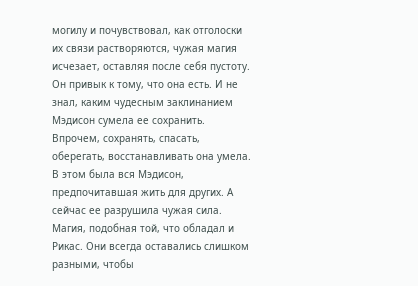могилу и почувствовал, как отголоски их связи растворяются, чужая магия исчезает, оставляя после себя пустоту. Он привык к тому, что она есть. И не знал, каким чудесным заклинанием Мэдисон сумела ее сохранить. Впрочем, сохранять, спасать, оберегать, восстанавливать она умела. В этом была вся Мэдисон, предпочитавшая жить для других. А сейчас ее разрушила чужая сила. Магия, подобная той, что обладал и Рикас. Они всегда оставались слишком разными, чтобы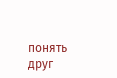понять друг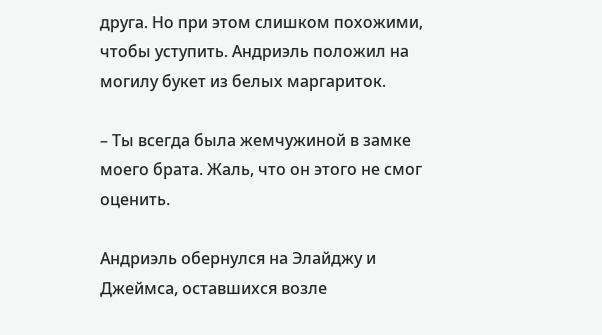друга. Но при этом слишком похожими, чтобы уступить. Андриэль положил на могилу букет из белых маргариток.

– Ты всегда была жемчужиной в замке моего брата. Жаль, что он этого не смог оценить.

Андриэль обернулся на Элайджу и Джеймса, оставшихся возле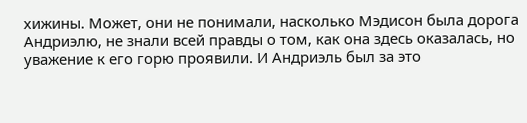хижины. Может, они не понимали, насколько Мэдисон была дорога Андриэлю, не знали всей правды о том, как она здесь оказалась, но уважение к его горю проявили. И Андриэль был за это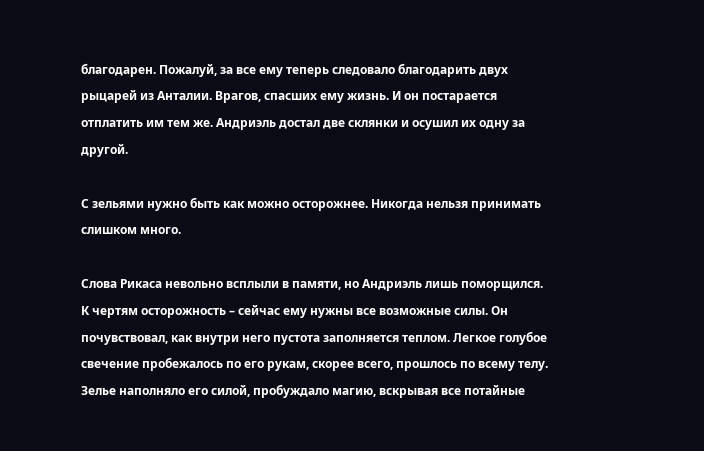благодарен. Пожалуй, за все ему теперь следовало благодарить двух рыцарей из Анталии. Врагов, спасших ему жизнь. И он постарается отплатить им тем же. Андриэль достал две склянки и осушил их одну за другой.

С зельями нужно быть как можно осторожнее. Никогда нельзя принимать слишком много.

Слова Рикаса невольно всплыли в памяти, но Андриэль лишь поморщился. К чертям осторожность – сейчас ему нужны все возможные силы. Он почувствовал, как внутри него пустота заполняется теплом. Легкое голубое свечение пробежалось по его рукам, скорее всего, прошлось по всему телу. Зелье наполняло его силой, пробуждало магию, вскрывая все потайные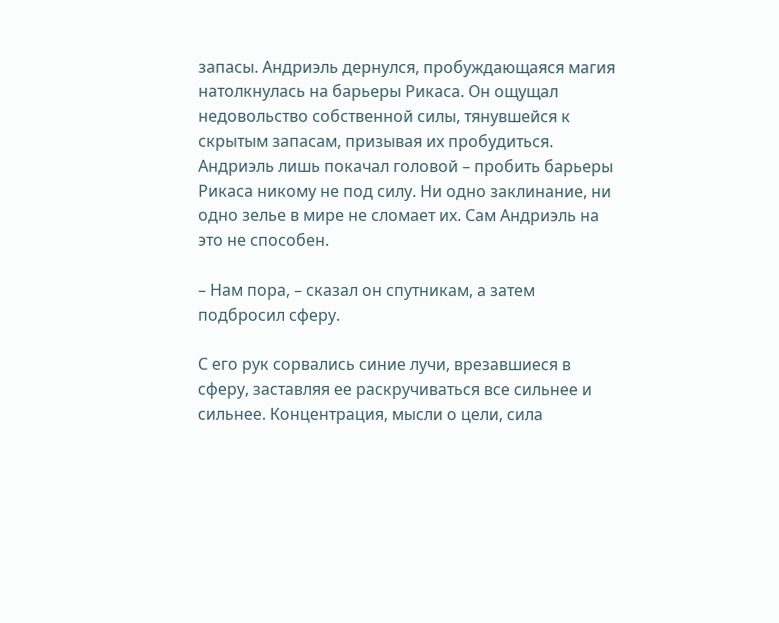запасы. Андриэль дернулся, пробуждающаяся магия натолкнулась на барьеры Рикаса. Он ощущал недовольство собственной силы, тянувшейся к скрытым запасам, призывая их пробудиться. Андриэль лишь покачал головой – пробить барьеры Рикаса никому не под силу. Ни одно заклинание, ни одно зелье в мире не сломает их. Сам Андриэль на это не способен.

– Нам пора, – сказал он спутникам, а затем подбросил сферу.

С его рук сорвались синие лучи, врезавшиеся в сферу, заставляя ее раскручиваться все сильнее и сильнее. Концентрация, мысли о цели, сила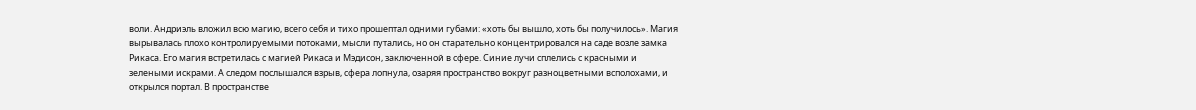воли. Андриэль вложил всю магию, всего себя и тихо прошептал одними губами: «хоть бы вышло, хоть бы получилось». Магия вырывалась плохо контролируемыми потоками, мысли путались, но он старательно концентрировался на саде возле замка Рикаса. Его магия встретилась с магией Рикаса и Мэдисон, заключенной в сфере. Синие лучи сплелись с красными и зелеными искрами. А следом послышался взрыв, сфера лопнула, озаряя пространство вокруг разноцветными всполохами, и открылся портал. В пространстве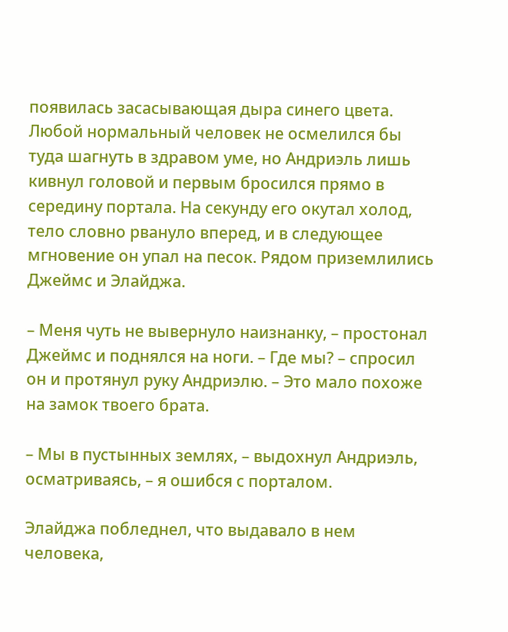появилась засасывающая дыра синего цвета. Любой нормальный человек не осмелился бы туда шагнуть в здравом уме, но Андриэль лишь кивнул головой и первым бросился прямо в середину портала. На секунду его окутал холод, тело словно рвануло вперед, и в следующее мгновение он упал на песок. Рядом приземлились Джеймс и Элайджа.

– Меня чуть не вывернуло наизнанку, – простонал Джеймс и поднялся на ноги. – Где мы? – спросил он и протянул руку Андриэлю. – Это мало похоже на замок твоего брата.

– Мы в пустынных землях, – выдохнул Андриэль, осматриваясь, – я ошибся с порталом.

Элайджа побледнел, что выдавало в нем человека,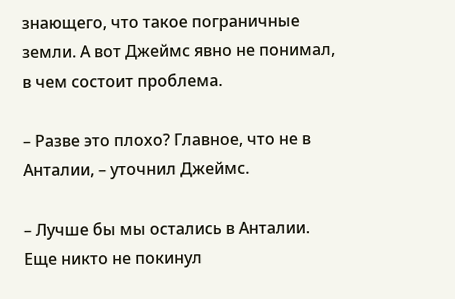знающего, что такое пограничные земли. А вот Джеймс явно не понимал, в чем состоит проблема.

– Разве это плохо? Главное, что не в Анталии, – уточнил Джеймс.

– Лучше бы мы остались в Анталии. Еще никто не покинул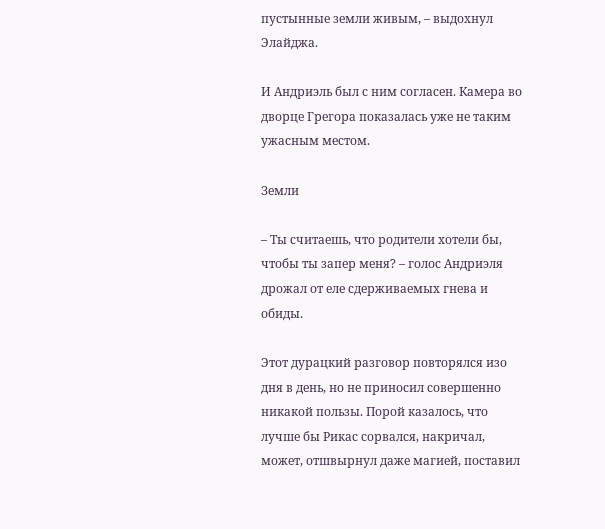пустынные земли живым, – выдохнул Элайджа.

И Андриэль был с ним согласен. Камера во дворце Грегора показалась уже не таким ужасным местом.

Земли

– Ты считаешь, что родители хотели бы, чтобы ты запер меня? – голос Андриэля дрожал от еле сдерживаемых гнева и обиды.

Этот дурацкий разговор повторялся изо дня в день, но не приносил совершенно никакой пользы. Порой казалось, что лучше бы Рикас сорвался, накричал, может, отшвырнул даже магией, поставил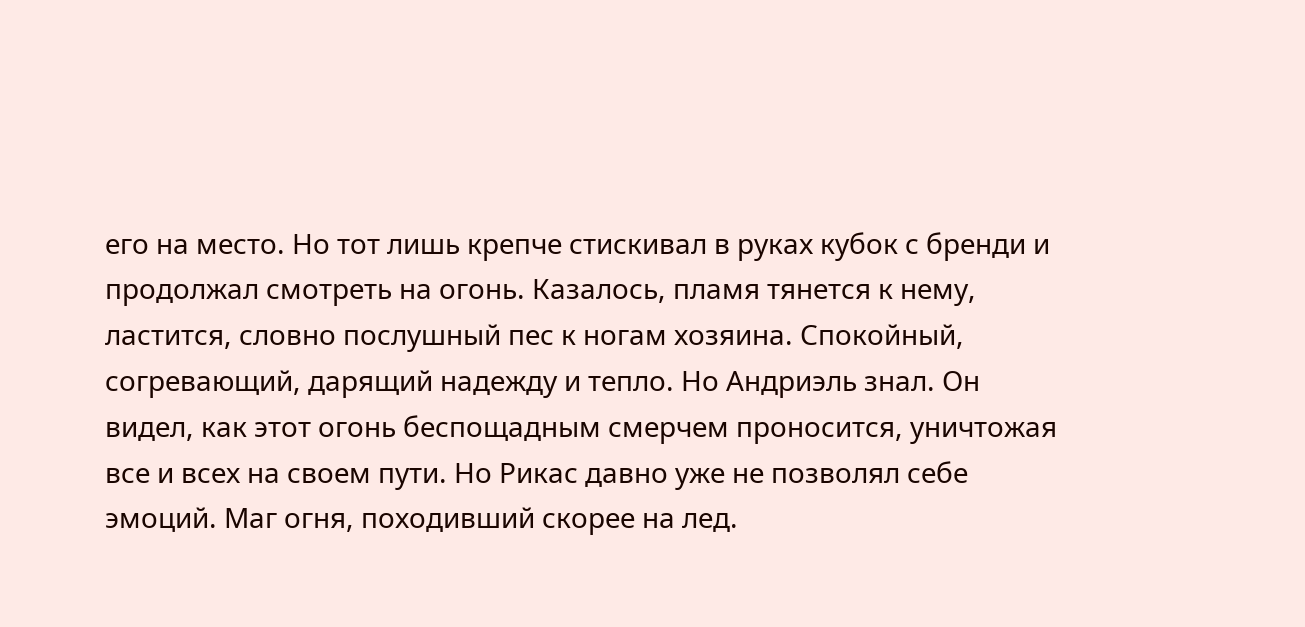его на место. Но тот лишь крепче стискивал в руках кубок с бренди и продолжал смотреть на огонь. Казалось, пламя тянется к нему, ластится, словно послушный пес к ногам хозяина. Спокойный, согревающий, дарящий надежду и тепло. Но Андриэль знал. Он видел, как этот огонь беспощадным смерчем проносится, уничтожая все и всех на своем пути. Но Рикас давно уже не позволял себе эмоций. Маг огня, походивший скорее на лед.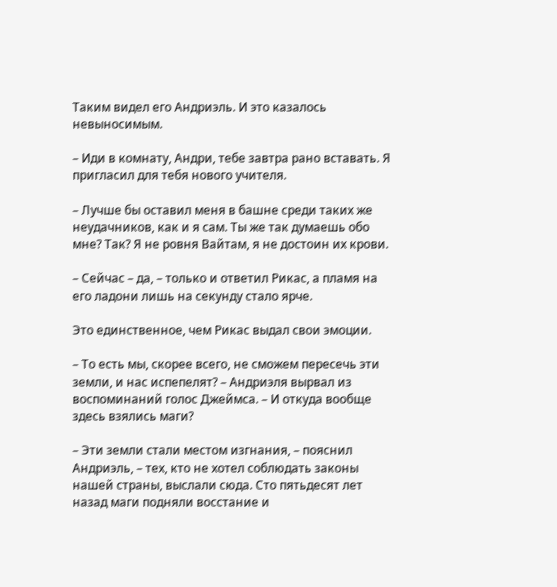Таким видел его Андриэль. И это казалось невыносимым.

– Иди в комнату, Андри, тебе завтра рано вставать. Я пригласил для тебя нового учителя.

– Лучше бы оставил меня в башне среди таких же неудачников, как и я сам. Ты же так думаешь обо мне? Так? Я не ровня Вайтам, я не достоин их крови.

– Сейчас – да, – только и ответил Рикас, а пламя на его ладони лишь на секунду стало ярче.

Это единственное, чем Рикас выдал свои эмоции.

– То есть мы, скорее всего, не сможем пересечь эти земли, и нас испепелят? – Андриэля вырвал из воспоминаний голос Джеймса. – И откуда вообще здесь взялись маги?

– Эти земли стали местом изгнания, – пояснил Андриэль, – тех, кто не хотел соблюдать законы нашей страны, выслали сюда. Сто пятьдесят лет назад маги подняли восстание и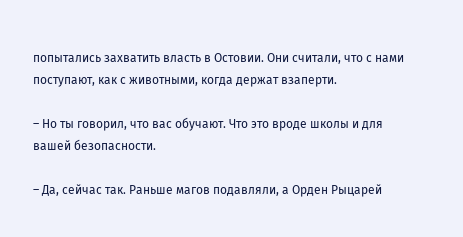попытались захватить власть в Остовии. Они считали, что с нами поступают, как с животными, когда держат взаперти.

– Но ты говорил, что вас обучают. Что это вроде школы и для вашей безопасности.

– Да, сейчас так. Раньше магов подавляли, а Орден Рыцарей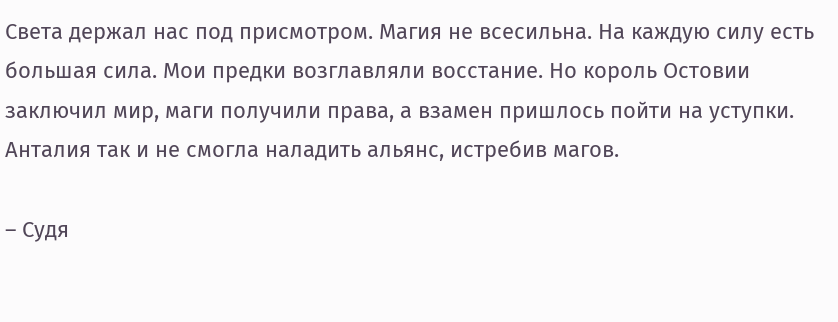Света держал нас под присмотром. Магия не всесильна. На каждую силу есть большая сила. Мои предки возглавляли восстание. Но король Остовии заключил мир, маги получили права, а взамен пришлось пойти на уступки. Анталия так и не смогла наладить альянс, истребив магов.

– Судя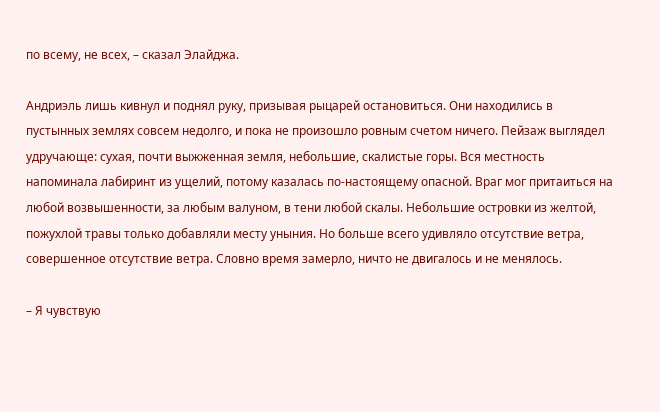по всему, не всех, – сказал Элайджа.

Андриэль лишь кивнул и поднял руку, призывая рыцарей остановиться. Они находились в пустынных землях совсем недолго, и пока не произошло ровным счетом ничего. Пейзаж выглядел удручающе: сухая, почти выжженная земля, небольшие, скалистые горы. Вся местность напоминала лабиринт из ущелий, потому казалась по-настоящему опасной. Враг мог притаиться на любой возвышенности, за любым валуном, в тени любой скалы. Небольшие островки из желтой, пожухлой травы только добавляли месту уныния. Но больше всего удивляло отсутствие ветра, совершенное отсутствие ветра. Словно время замерло, ничто не двигалось и не менялось.

– Я чувствую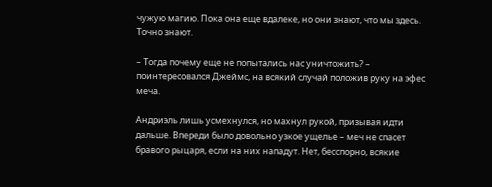чужую магию. Пока она еще вдалеке, но они знают, что мы здесь. Точно знают.

– Тогда почему еще не попытались нас уничтожить? – поинтересовался Джеймс, на всякий случай положив руку на эфес меча.

Андриэль лишь усмехнулся, но махнул рукой, призывая идти дальше. Впереди было довольно узкое ущелье – меч не спасет бравого рыцаря, если на них нападут. Нет, бесспорно, всякие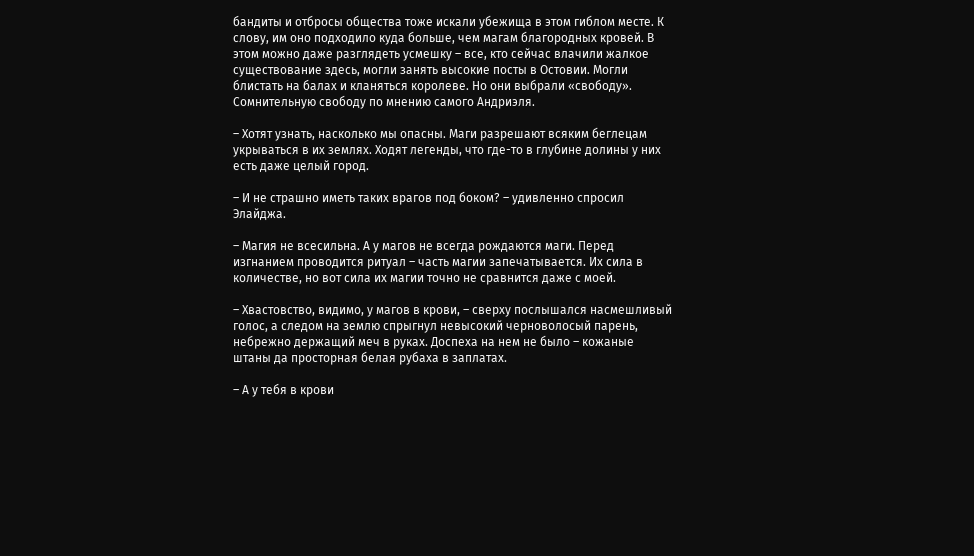бандиты и отбросы общества тоже искали убежища в этом гиблом месте. К слову, им оно подходило куда больше, чем магам благородных кровей. В этом можно даже разглядеть усмешку – все, кто сейчас влачили жалкое существование здесь, могли занять высокие посты в Остовии. Могли блистать на балах и кланяться королеве. Но они выбрали «свободу». Сомнительную свободу по мнению самого Андриэля.

– Хотят узнать, насколько мы опасны. Маги разрешают всяким беглецам укрываться в их землях. Ходят легенды, что где-то в глубине долины у них есть даже целый город.

– И не страшно иметь таких врагов под боком? – удивленно спросил Элайджа.

– Магия не всесильна. А у магов не всегда рождаются маги. Перед изгнанием проводится ритуал – часть магии запечатывается. Их сила в количестве, но вот сила их магии точно не сравнится даже с моей.

– Хвастовство, видимо, у магов в крови, – сверху послышался насмешливый голос, а следом на землю спрыгнул невысокий черноволосый парень, небрежно держащий меч в руках. Доспеха на нем не было – кожаные штаны да просторная белая рубаха в заплатах.

– А у тебя в крови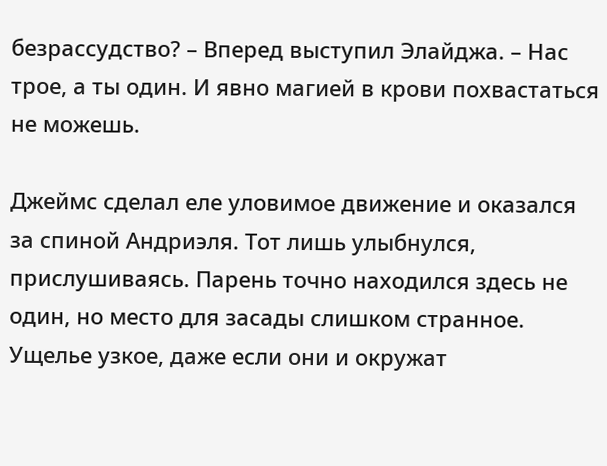безрассудство? – Вперед выступил Элайджа. – Нас трое, а ты один. И явно магией в крови похвастаться не можешь.

Джеймс сделал еле уловимое движение и оказался за спиной Андриэля. Тот лишь улыбнулся, прислушиваясь. Парень точно находился здесь не один, но место для засады слишком странное. Ущелье узкое, даже если они и окружат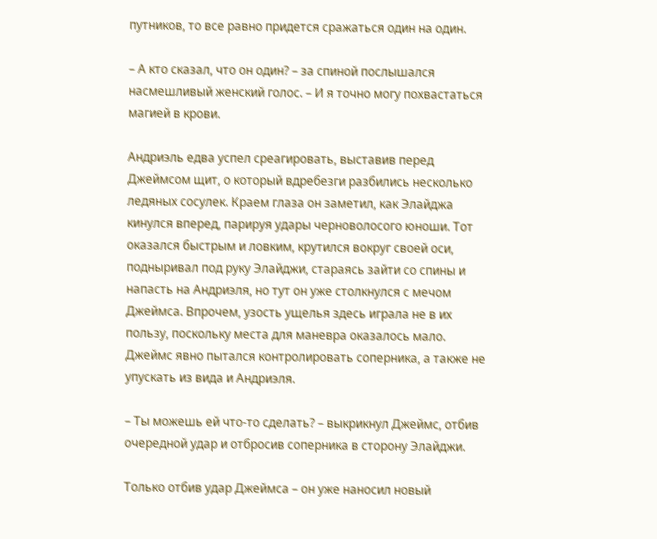путников, то все равно придется сражаться один на один.

– А кто сказал, что он один? – за спиной послышался насмешливый женский голос. – И я точно могу похвастаться магией в крови.

Андриэль едва успел среагировать, выставив перед Джеймсом щит, о который вдребезги разбились несколько ледяных сосулек. Краем глаза он заметил, как Элайджа кинулся вперед, парируя удары черноволосого юноши. Тот оказался быстрым и ловким, крутился вокруг своей оси, подныривал под руку Элайджи, стараясь зайти со спины и напасть на Андриэля, но тут он уже столкнулся с мечом Джеймса. Впрочем, узость ущелья здесь играла не в их пользу, поскольку места для маневра оказалось мало. Джеймс явно пытался контролировать соперника, а также не упускать из вида и Андриэля.

– Ты можешь ей что-то сделать? – выкрикнул Джеймс, отбив очередной удар и отбросив соперника в сторону Элайджи.

Только отбив удар Джеймса – он уже наносил новый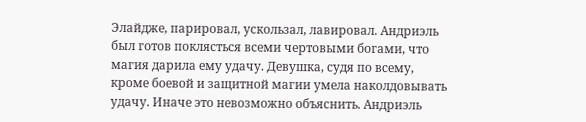Элайдже, парировал, ускользал, лавировал. Андриэль был готов поклясться всеми чертовыми богами, что магия дарила ему удачу. Девушка, судя по всему, кроме боевой и защитной магии умела наколдовывать удачу. Иначе это невозможно объяснить. Андриэль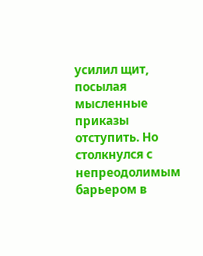усилил щит, посылая мысленные приказы отступить. Но столкнулся с непреодолимым барьером в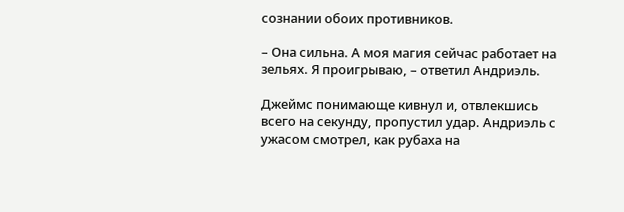сознании обоих противников.

– Она сильна. А моя магия сейчас работает на зельях. Я проигрываю, – ответил Андриэль.

Джеймс понимающе кивнул и, отвлекшись всего на секунду, пропустил удар. Андриэль с ужасом смотрел, как рубаха на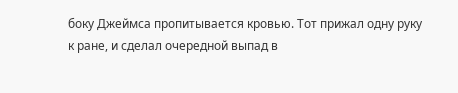боку Джеймса пропитывается кровью. Тот прижал одну руку к ране, и сделал очередной выпад в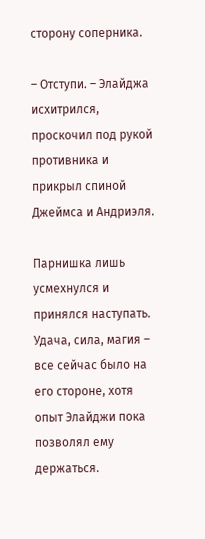сторону соперника.

– Отступи. – Элайджа исхитрился, проскочил под рукой противника и прикрыл спиной Джеймса и Андриэля.

Парнишка лишь усмехнулся и принялся наступать. Удача, сила, магия – все сейчас было на его стороне, хотя опыт Элайджи пока позволял ему держаться.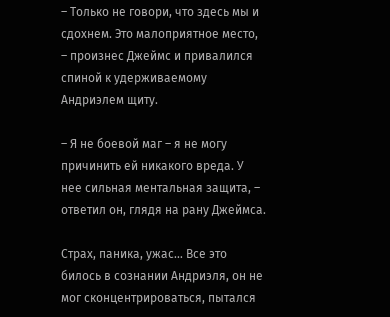– Только не говори, что здесь мы и сдохнем. Это малоприятное место, – произнес Джеймс и привалился спиной к удерживаемому Андриэлем щиту.

– Я не боевой маг – я не могу причинить ей никакого вреда. У нее сильная ментальная защита, – ответил он, глядя на рану Джеймса.

Страх, паника, ужас… Все это билось в сознании Андриэля, он не мог сконцентрироваться, пытался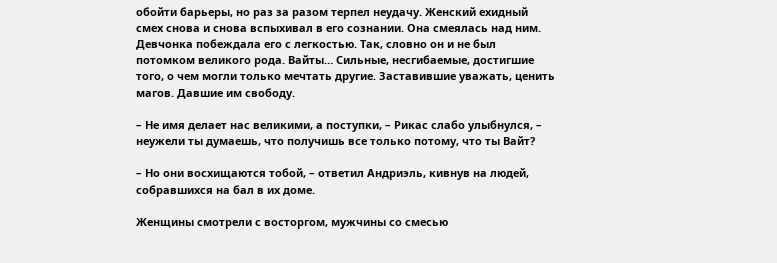обойти барьеры, но раз за разом терпел неудачу. Женский ехидный смех снова и снова вспыхивал в его сознании. Она смеялась над ним. Девчонка побеждала его с легкостью. Так, словно он и не был потомком великого рода. Вайты… Сильные, несгибаемые, достигшие того, о чем могли только мечтать другие. Заставившие уважать, ценить магов. Давшие им свободу.

– Не имя делает нас великими, а поступки, – Рикас слабо улыбнулся, – неужели ты думаешь, что получишь все только потому, что ты Вайт?

– Но они восхищаются тобой, – ответил Андриэль, кивнув на людей, собравшихся на бал в их доме.

Женщины смотрели с восторгом, мужчины со смесью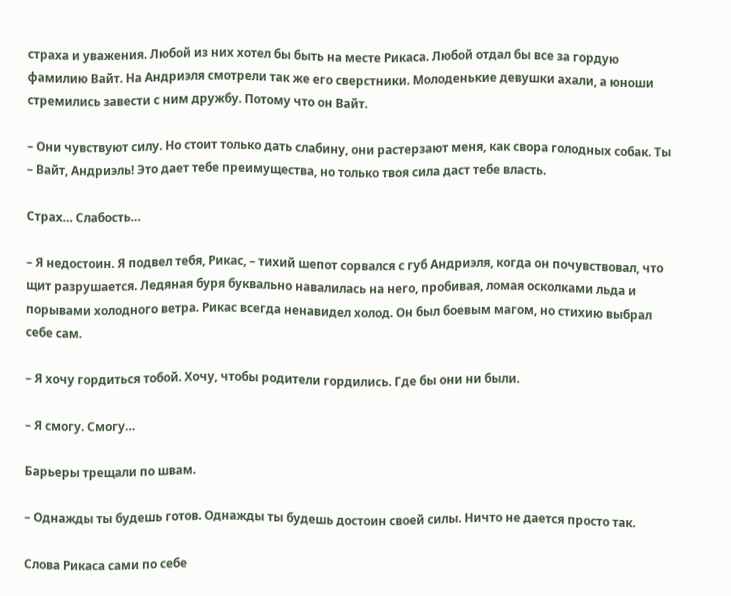страха и уважения. Любой из них хотел бы быть на месте Рикаса. Любой отдал бы все за гордую фамилию Вайт. На Андриэля смотрели так же его сверстники. Молоденькие девушки ахали, а юноши стремились завести с ним дружбу. Потому что он Вайт.

– Они чувствуют силу. Но стоит только дать слабину, они растерзают меня, как свора голодных собак. Ты – Вайт, Андриэль! Это дает тебе преимущества, но только твоя сила даст тебе власть.

Страх… Слабость…

– Я недостоин. Я подвел тебя, Рикас, – тихий шепот сорвался с губ Андриэля, когда он почувствовал, что щит разрушается. Ледяная буря буквально навалилась на него, пробивая, ломая осколками льда и порывами холодного ветра. Рикас всегда ненавидел холод. Он был боевым магом, но стихию выбрал себе сам.

– Я хочу гордиться тобой. Хочу, чтобы родители гордились. Где бы они ни были.

– Я смогу. Смогу…

Барьеры трещали по швам.

– Однажды ты будешь готов. Однажды ты будешь достоин своей силы. Ничто не дается просто так.

Слова Рикаса сами по себе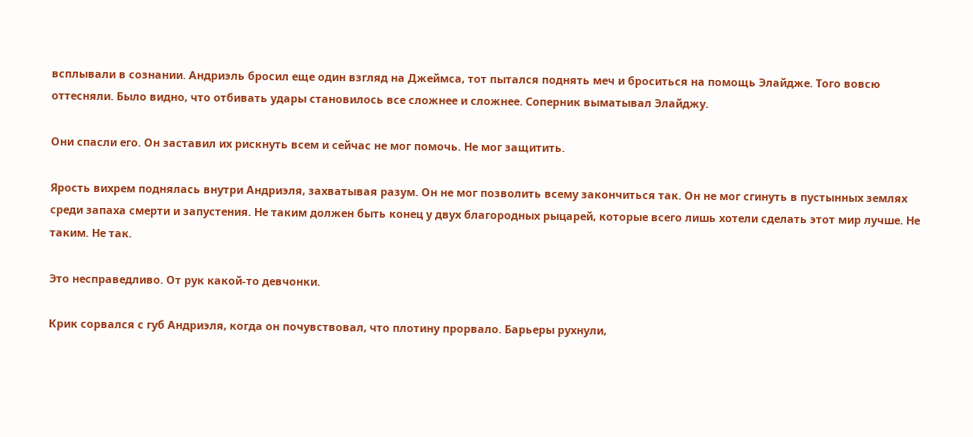всплывали в сознании. Андриэль бросил еще один взгляд на Джеймса, тот пытался поднять меч и броситься на помощь Элайдже. Того вовсю оттесняли. Было видно, что отбивать удары становилось все сложнее и сложнее. Соперник выматывал Элайджу.

Они спасли его. Он заставил их рискнуть всем и сейчас не мог помочь. Не мог защитить.

Ярость вихрем поднялась внутри Андриэля, захватывая разум. Он не мог позволить всему закончиться так. Он не мог сгинуть в пустынных землях среди запаха смерти и запустения. Не таким должен быть конец у двух благородных рыцарей, которые всего лишь хотели сделать этот мир лучше. Не таким. Не так.

Это несправедливо. От рук какой-то девчонки.

Крик сорвался с губ Андриэля, когда он почувствовал, что плотину прорвало. Барьеры рухнули,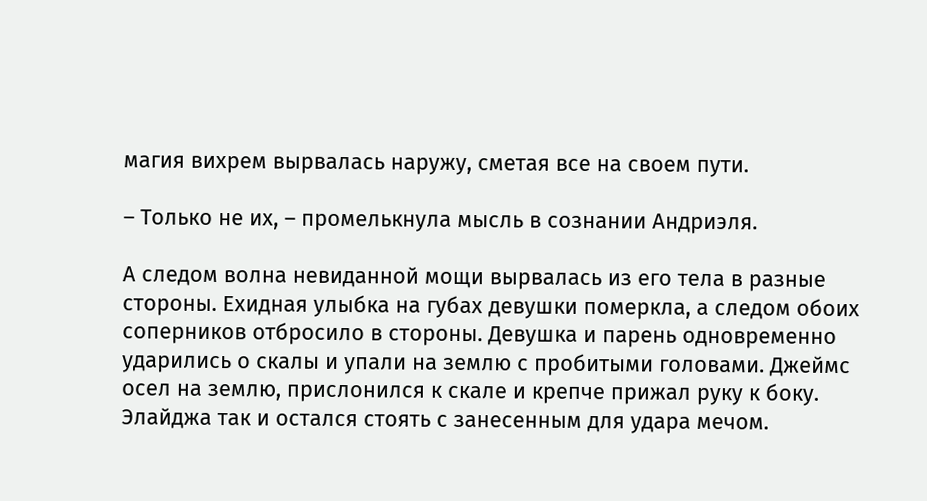магия вихрем вырвалась наружу, сметая все на своем пути.

– Только не их, – промелькнула мысль в сознании Андриэля.

А следом волна невиданной мощи вырвалась из его тела в разные стороны. Ехидная улыбка на губах девушки померкла, а следом обоих соперников отбросило в стороны. Девушка и парень одновременно ударились о скалы и упали на землю с пробитыми головами. Джеймс осел на землю, прислонился к скале и крепче прижал руку к боку. Элайджа так и остался стоять с занесенным для удара мечом.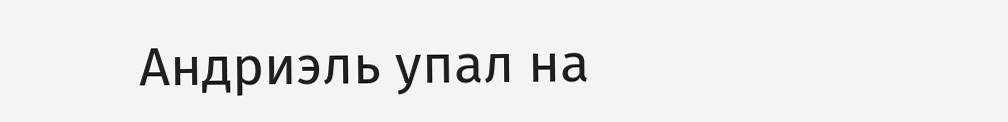Андриэль упал на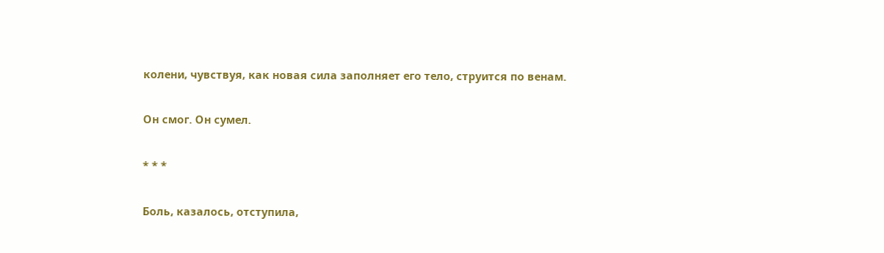колени, чувствуя, как новая сила заполняет его тело, струится по венам.

Он смог. Он сумел.

* * *

Боль, казалось, отступила,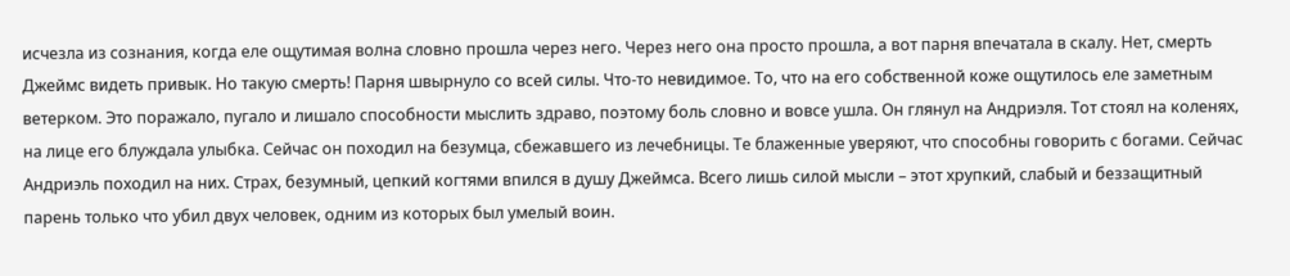исчезла из сознания, когда еле ощутимая волна словно прошла через него. Через него она просто прошла, а вот парня впечатала в скалу. Нет, смерть Джеймс видеть привык. Но такую смерть! Парня швырнуло со всей силы. Что-то невидимое. То, что на его собственной коже ощутилось еле заметным ветерком. Это поражало, пугало и лишало способности мыслить здраво, поэтому боль словно и вовсе ушла. Он глянул на Андриэля. Тот стоял на коленях, на лице его блуждала улыбка. Сейчас он походил на безумца, сбежавшего из лечебницы. Те блаженные уверяют, что способны говорить с богами. Сейчас Андриэль походил на них. Страх, безумный, цепкий когтями впился в душу Джеймса. Всего лишь силой мысли – этот хрупкий, слабый и беззащитный парень только что убил двух человек, одним из которых был умелый воин.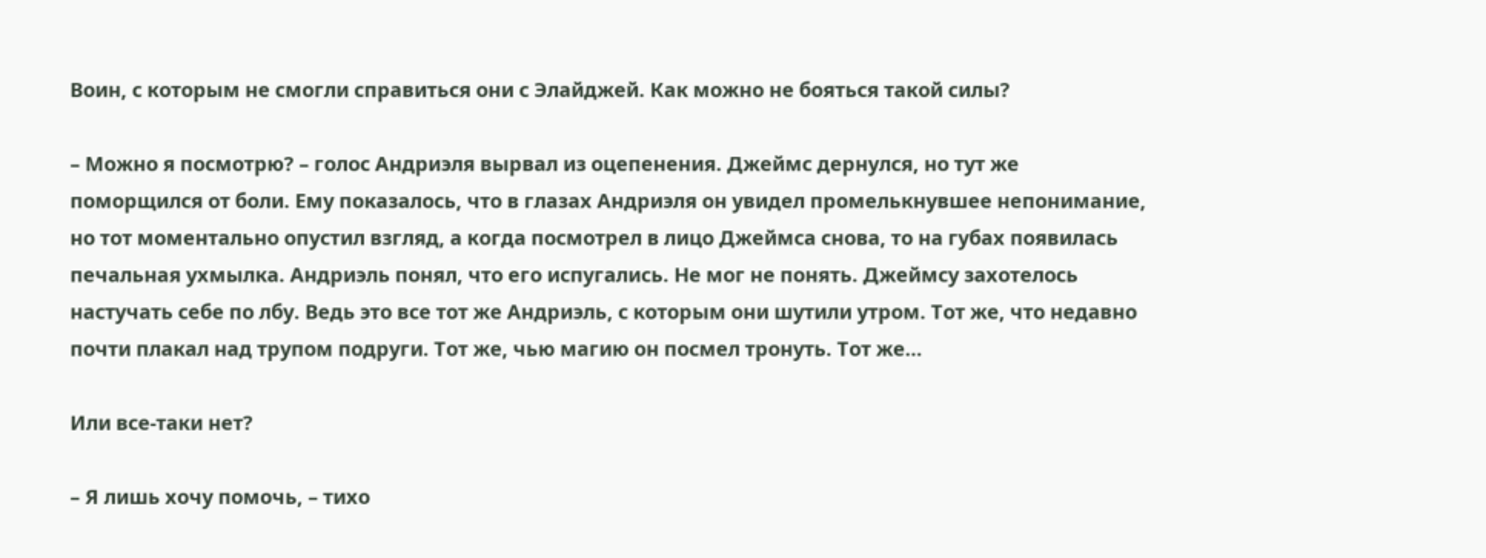Воин, с которым не смогли справиться они с Элайджей. Как можно не бояться такой силы?

– Можно я посмотрю? – голос Андриэля вырвал из оцепенения. Джеймс дернулся, но тут же поморщился от боли. Ему показалось, что в глазах Андриэля он увидел промелькнувшее непонимание, но тот моментально опустил взгляд, а когда посмотрел в лицо Джеймса снова, то на губах появилась печальная ухмылка. Андриэль понял, что его испугались. Не мог не понять. Джеймсу захотелось настучать себе по лбу. Ведь это все тот же Андриэль, с которым они шутили утром. Тот же, что недавно почти плакал над трупом подруги. Тот же, чью магию он посмел тронуть. Тот же…

Или все-таки нет?

– Я лишь хочу помочь, – тихо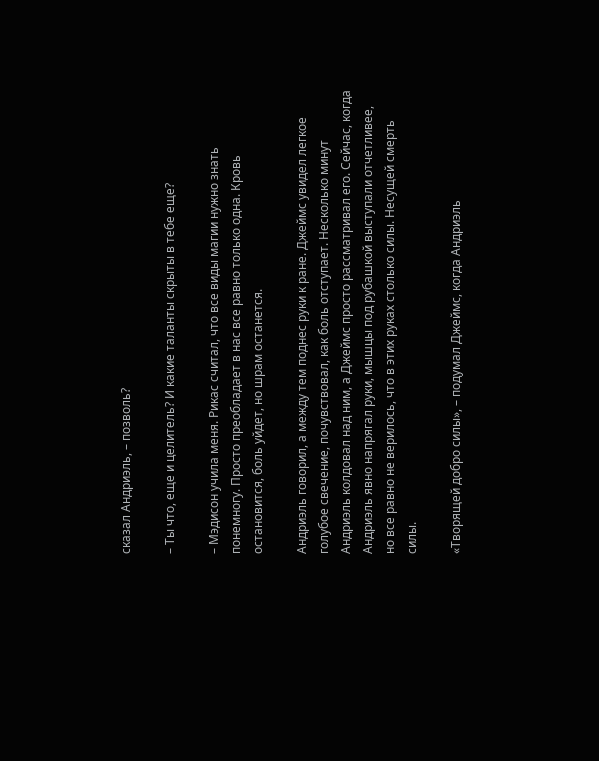сказал Андриэль, – позволь?

– Ты что, еще и целитель? И какие таланты скрыты в тебе еще?

– Мэдисон учила меня. Рикас считал, что все виды магии нужно знать понемногу. Просто преобладает в нас все равно только одна. Кровь остановится, боль уйдет, но шрам останется.

Андриэль говорил, а между тем поднес руки к ране. Джеймс увидел легкое голубое свечение, почувствовал, как боль отступает. Несколько минут Андриэль колдовал над ним, а Джеймс просто рассматривал его. Сейчас, когда Андриэль явно напрягал руки, мышцы под рубашкой выступали отчетливее, но все равно не верилось, что в этих руках столько силы. Несущей смерть силы.

«Творящей добро силы», – подумал Джеймс, когда Андриэль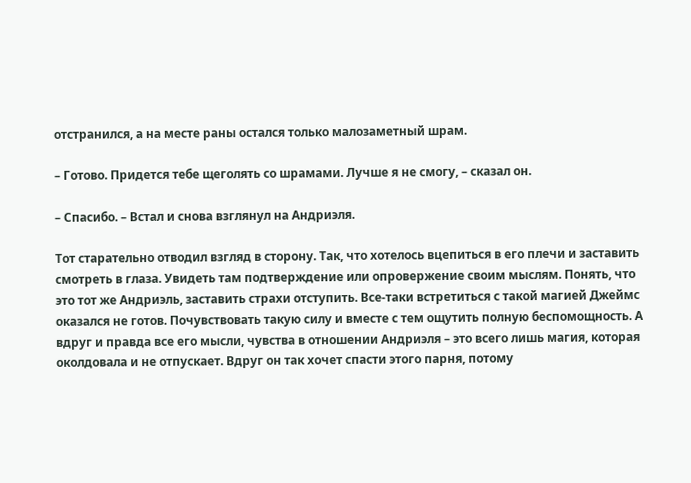отстранился, а на месте раны остался только малозаметный шрам.

– Готово. Придется тебе щеголять со шрамами. Лучше я не смогу, – сказал он.

– Спасибо. – Встал и снова взглянул на Андриэля.

Тот старательно отводил взгляд в сторону. Так, что хотелось вцепиться в его плечи и заставить смотреть в глаза. Увидеть там подтверждение или опровержение своим мыслям. Понять, что это тот же Андриэль, заставить страхи отступить. Все-таки встретиться с такой магией Джеймс оказался не готов. Почувствовать такую силу и вместе с тем ощутить полную беспомощность. А вдруг и правда все его мысли, чувства в отношении Андриэля – это всего лишь магия, которая околдовала и не отпускает. Вдруг он так хочет спасти этого парня, потому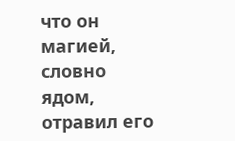что он магией, словно ядом, отравил его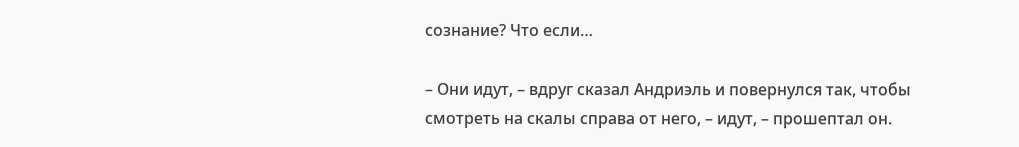сознание? Что если…

– Они идут, – вдруг сказал Андриэль и повернулся так, чтобы смотреть на скалы справа от него, – идут, – прошептал он.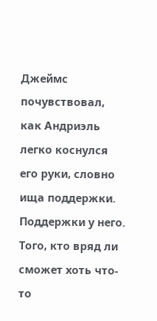Джеймс почувствовал, как Андриэль легко коснулся его руки, словно ища поддержки. Поддержки у него. Того, кто вряд ли сможет хоть что-то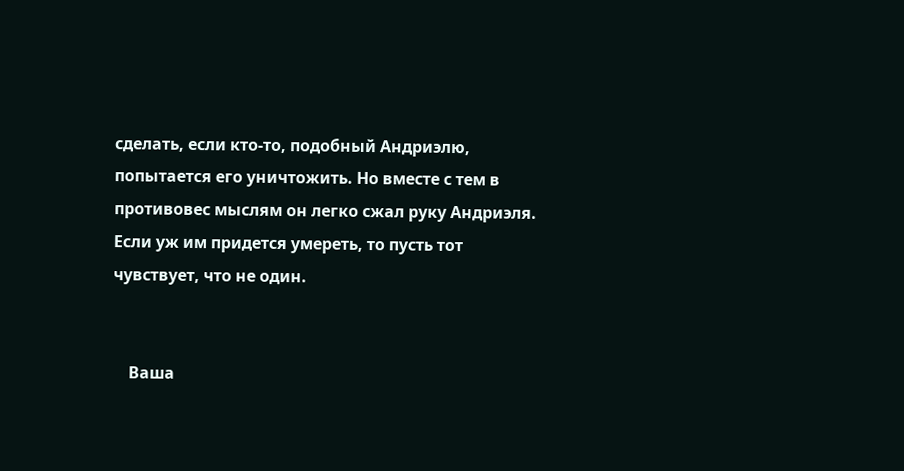сделать, если кто-то, подобный Андриэлю, попытается его уничтожить. Но вместе с тем в противовес мыслям он легко сжал руку Андриэля. Если уж им придется умереть, то пусть тот чувствует, что не один.


    Ваша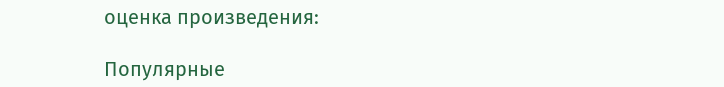оценка произведения:

Популярные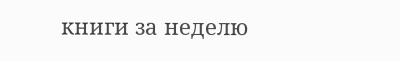книги за неделю